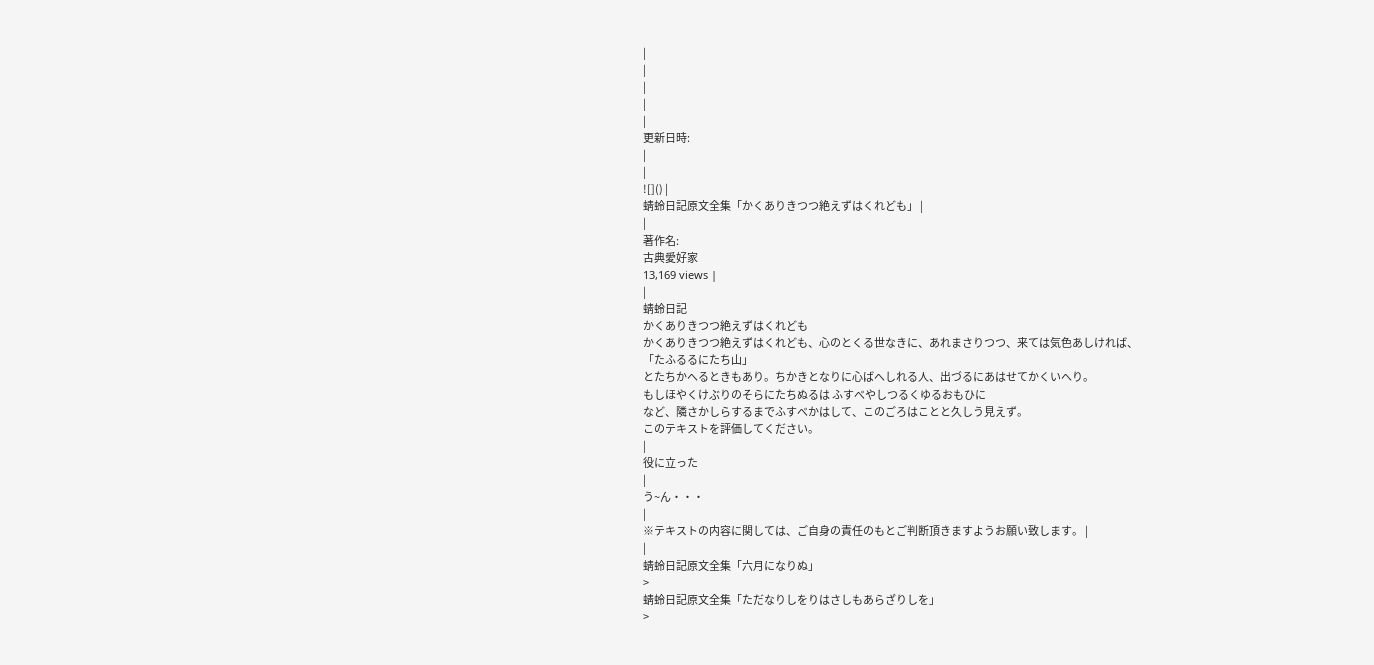|
|
|
|
|
更新日時:
|
|
![]() |
蜻蛉日記原文全集「かくありきつつ絶えずはくれども」 |
|
著作名:
古典愛好家
13,169 views |
|
蜻蛉日記
かくありきつつ絶えずはくれども
かくありきつつ絶えずはくれども、心のとくる世なきに、あれまさりつつ、来ては気色あしければ、
「たふるるにたち山」
とたちかへるときもあり。ちかきとなりに心ばへしれる人、出づるにあはせてかくいへり。
もしほやくけぶりのそらにたちぬるは ふすべやしつるくゆるおもひに
など、隣さかしらするまでふすべかはして、このごろはことと久しう見えず。
このテキストを評価してください。
|
役に立った
|
う~ん・・・
|
※テキストの内容に関しては、ご自身の責任のもとご判断頂きますようお願い致します。 |
|
蜻蛉日記原文全集「六月になりぬ」
>
蜻蛉日記原文全集「ただなりしをりはさしもあらざりしを」
>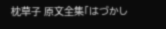枕草子 原文全集「はづかし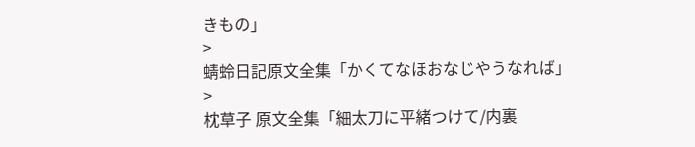きもの」
>
蜻蛉日記原文全集「かくてなほおなじやうなれば」
>
枕草子 原文全集「細太刀に平緒つけて/内裏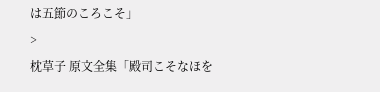は五節のころこそ」
>
枕草子 原文全集「殿司こそなほを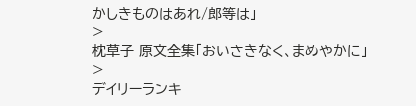かしきものはあれ/郎等は」
>
枕草子 原文全集「おいさきなく、まめやかに」
>
デイリーランキ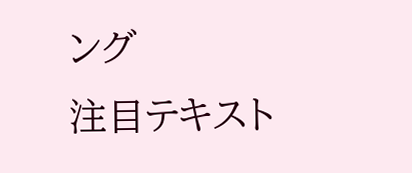ング
注目テキスト